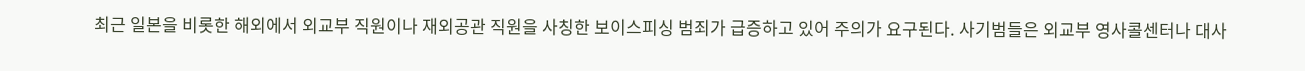최근 일본을 비롯한 해외에서 외교부 직원이나 재외공관 직원을 사칭한 보이스피싱 범죄가 급증하고 있어 주의가 요구된다. 사기범들은 외교부 영사콜센터나 대사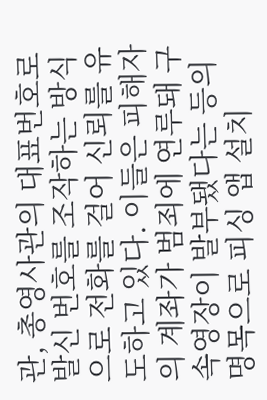관, 총영사관의 대표번호로 발신 번호를 조작하는 방식으로 전화를 걸어 신뢰를 유도하고 있다. 이들은 피해자의 계좌가 범죄에 연루돼 구속영장이 발부됐다는 등의 명목으로 피싱 앱 설치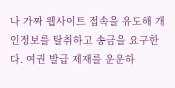나 가짜 웹사이트 접속을 유도해 개인정보를 탈취하고 송금을 요구한다. 여권 발급 제재를 운운하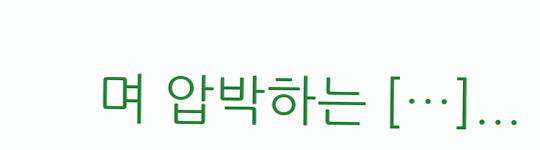며 압박하는 […]...